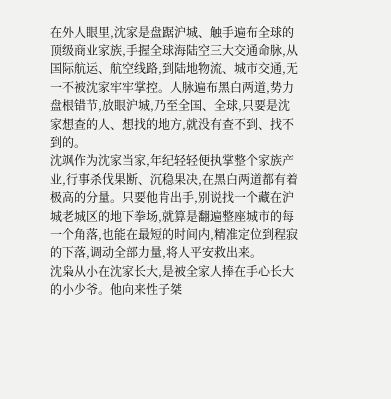在外人眼里,沈家是盘踞沪城、触手遍布全球的顶级商业家族,手握全球海陆空三大交通命脉,从国际航运、航空线路,到陆地物流、城市交通,无一不被沈家牢牢掌控。人脉遍布黑白两道,势力盘根错节,放眼沪城,乃至全国、全球,只要是沈家想查的人、想找的地方,就没有查不到、找不到的。
沈飒作为沈家当家,年纪轻轻便执掌整个家族产业,行事杀伐果断、沉稳果决,在黑白两道都有着极高的分量。只要他肯出手,别说找一个藏在沪城老城区的地下拳场,就算是翻遍整座城市的每一个角落,也能在最短的时间内,精准定位到程寂的下落,调动全部力量,将人平安救出来。
沈枭从小在沈家长大,是被全家人捧在手心长大的小少爷。他向来性子桀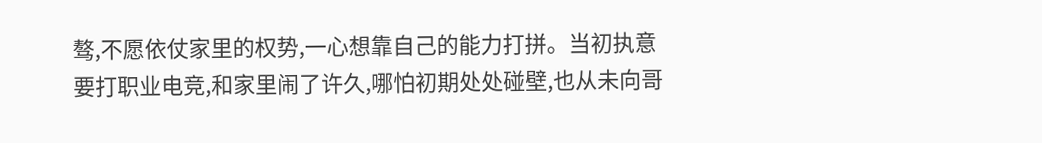骜,不愿依仗家里的权势,一心想靠自己的能力打拼。当初执意要打职业电竞,和家里闹了许久,哪怕初期处处碰壁,也从未向哥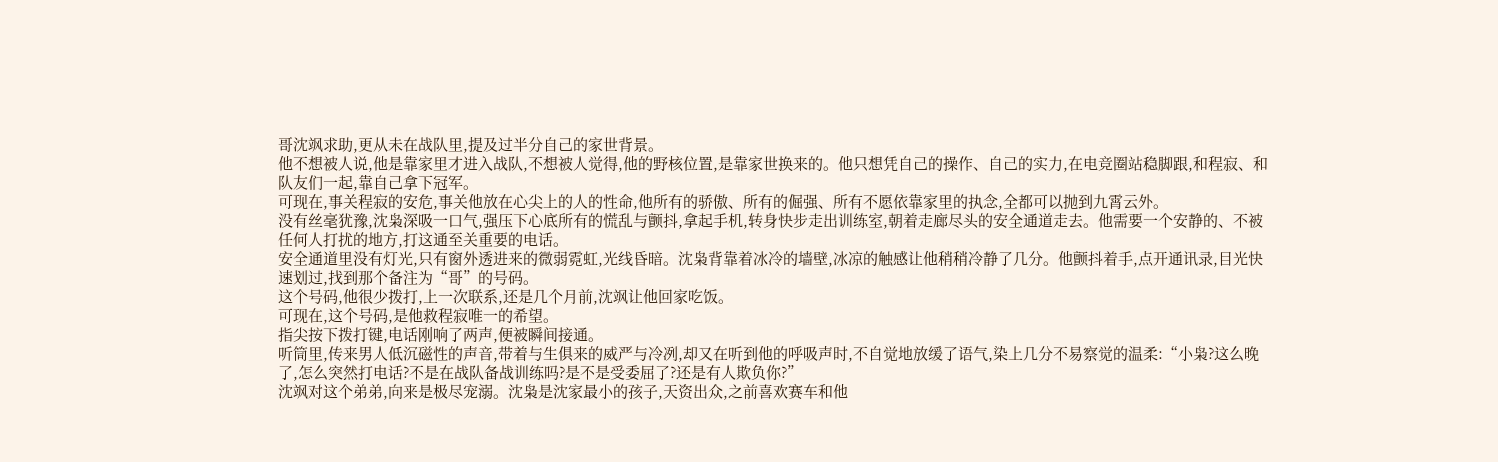哥沈飒求助,更从未在战队里,提及过半分自己的家世背景。
他不想被人说,他是靠家里才进入战队,不想被人觉得,他的野核位置,是靠家世换来的。他只想凭自己的操作、自己的实力,在电竞圈站稳脚跟,和程寂、和队友们一起,靠自己拿下冠军。
可现在,事关程寂的安危,事关他放在心尖上的人的性命,他所有的骄傲、所有的倔强、所有不愿依靠家里的执念,全都可以抛到九霄云外。
没有丝毫犹豫,沈枭深吸一口气,强压下心底所有的慌乱与颤抖,拿起手机,转身快步走出训练室,朝着走廊尽头的安全通道走去。他需要一个安静的、不被任何人打扰的地方,打这通至关重要的电话。
安全通道里没有灯光,只有窗外透进来的微弱霓虹,光线昏暗。沈枭背靠着冰冷的墙壁,冰凉的触感让他稍稍冷静了几分。他颤抖着手,点开通讯录,目光快速划过,找到那个备注为“哥”的号码。
这个号码,他很少拨打,上一次联系,还是几个月前,沈飒让他回家吃饭。
可现在,这个号码,是他救程寂唯一的希望。
指尖按下拨打键,电话刚响了两声,便被瞬间接通。
听筒里,传来男人低沉磁性的声音,带着与生俱来的威严与冷冽,却又在听到他的呼吸声时,不自觉地放缓了语气,染上几分不易察觉的温柔:“小枭?这么晚了,怎么突然打电话?不是在战队备战训练吗?是不是受委屈了?还是有人欺负你?”
沈飒对这个弟弟,向来是极尽宠溺。沈枭是沈家最小的孩子,天资出众,之前喜欢赛车和他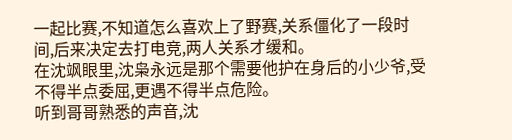一起比赛,不知道怎么喜欢上了野赛,关系僵化了一段时间,后来决定去打电竞,两人关系才缓和。
在沈飒眼里,沈枭永远是那个需要他护在身后的小少爷,受不得半点委屈,更遇不得半点危险。
听到哥哥熟悉的声音,沈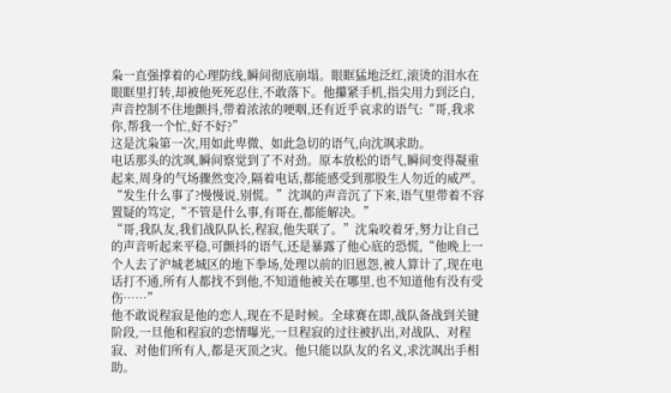枭一直强撑着的心理防线,瞬间彻底崩塌。眼眶猛地泛红,滚烫的泪水在眼眶里打转,却被他死死忍住,不敢落下。他攥紧手机,指尖用力到泛白,声音控制不住地颤抖,带着浓浓的哽咽,还有近乎哀求的语气:“哥,我求你,帮我一个忙,好不好?”
这是沈枭第一次,用如此卑微、如此急切的语气,向沈飒求助。
电话那头的沈飒,瞬间察觉到了不对劲。原本放松的语气,瞬间变得凝重起来,周身的气场骤然变冷,隔着电话,都能感受到那股生人勿近的威严。“发生什么事了?慢慢说,别慌。”沈飒的声音沉了下来,语气里带着不容置疑的笃定,“不管是什么事,有哥在,都能解决。”
“哥,我队友,我们战队队长,程寂,他失联了。”沈枭咬着牙,努力让自己的声音听起来平稳,可颤抖的语气,还是暴露了他心底的恐慌,“他晚上一个人去了沪城老城区的地下拳场,处理以前的旧恩怨,被人算计了,现在电话打不通,所有人都找不到他,不知道他被关在哪里,也不知道他有没有受伤……”
他不敢说程寂是他的恋人,现在不是时候。全球赛在即,战队备战到关键阶段,一旦他和程寂的恋情曝光,一旦程寂的过往被扒出,对战队、对程寂、对他们所有人,都是灭顶之灾。他只能以队友的名义,求沈飒出手相助。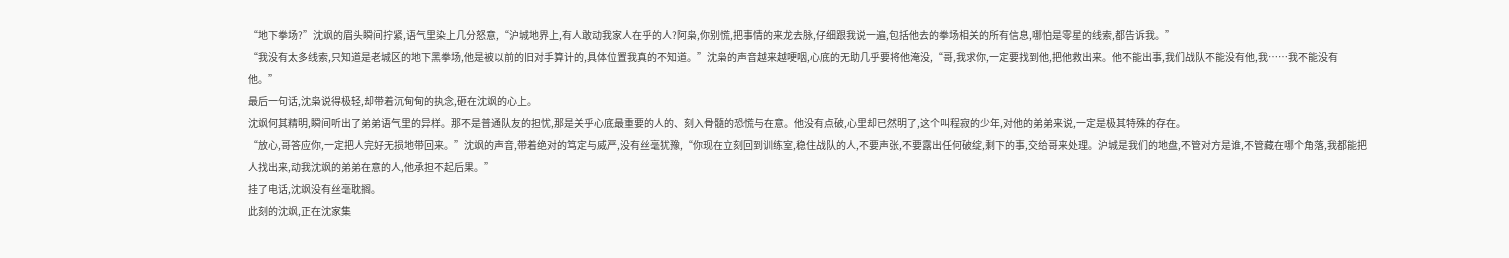“地下拳场?”沈飒的眉头瞬间拧紧,语气里染上几分怒意,“沪城地界上,有人敢动我家人在乎的人?阿枭,你别慌,把事情的来龙去脉,仔细跟我说一遍,包括他去的拳场相关的所有信息,哪怕是零星的线索,都告诉我。”
“我没有太多线索,只知道是老城区的地下黑拳场,他是被以前的旧对手算计的,具体位置我真的不知道。”沈枭的声音越来越哽咽,心底的无助几乎要将他淹没,“哥,我求你,一定要找到他,把他救出来。他不能出事,我们战队不能没有他,我……我不能没有他。”
最后一句话,沈枭说得极轻,却带着沉甸甸的执念,砸在沈飒的心上。
沈飒何其精明,瞬间听出了弟弟语气里的异样。那不是普通队友的担忧,那是关乎心底最重要的人的、刻入骨髓的恐慌与在意。他没有点破,心里却已然明了,这个叫程寂的少年,对他的弟弟来说,一定是极其特殊的存在。
“放心,哥答应你,一定把人完好无损地带回来。”沈飒的声音,带着绝对的笃定与威严,没有丝毫犹豫,“你现在立刻回到训练室,稳住战队的人,不要声张,不要露出任何破绽,剩下的事,交给哥来处理。沪城是我们的地盘,不管对方是谁,不管藏在哪个角落,我都能把人找出来,动我沈飒的弟弟在意的人,他承担不起后果。”
挂了电话,沈飒没有丝毫耽搁。
此刻的沈飒,正在沈家集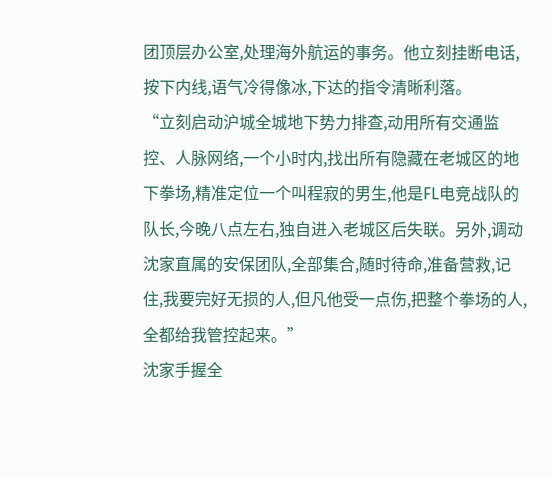团顶层办公室,处理海外航运的事务。他立刻挂断电话,按下内线,语气冷得像冰,下达的指令清晰利落。
“立刻启动沪城全城地下势力排查,动用所有交通监控、人脉网络,一个小时内,找出所有隐藏在老城区的地下拳场,精准定位一个叫程寂的男生,他是FL电竞战队的队长,今晚八点左右,独自进入老城区后失联。另外,调动沈家直属的安保团队,全部集合,随时待命,准备营救,记住,我要完好无损的人,但凡他受一点伤,把整个拳场的人,全都给我管控起来。”
沈家手握全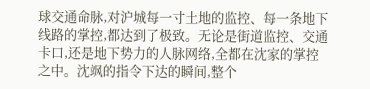球交通命脉,对沪城每一寸土地的监控、每一条地下线路的掌控,都达到了极致。无论是街道监控、交通卡口,还是地下势力的人脉网络,全都在沈家的掌控之中。沈飒的指令下达的瞬间,整个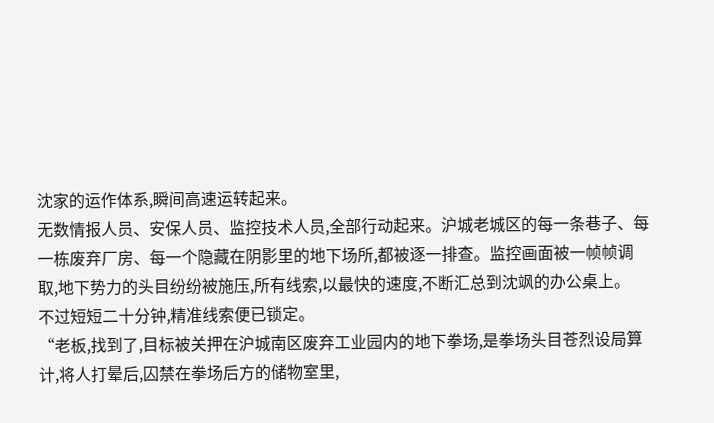沈家的运作体系,瞬间高速运转起来。
无数情报人员、安保人员、监控技术人员,全部行动起来。沪城老城区的每一条巷子、每一栋废弃厂房、每一个隐藏在阴影里的地下场所,都被逐一排查。监控画面被一帧帧调取,地下势力的头目纷纷被施压,所有线索,以最快的速度,不断汇总到沈飒的办公桌上。
不过短短二十分钟,精准线索便已锁定。
“老板,找到了,目标被关押在沪城南区废弃工业园内的地下拳场,是拳场头目苍烈设局算计,将人打晕后,囚禁在拳场后方的储物室里,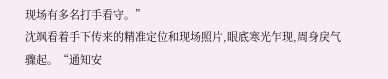现场有多名打手看守。”
沈飒看着手下传来的精准定位和现场照片,眼底寒光乍现,周身戾气骤起。“通知安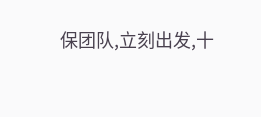保团队,立刻出发,十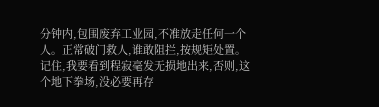分钟内,包围废弃工业园,不准放走任何一个人。正常破门救人,谁敢阻拦,按规矩处置。记住,我要看到程寂毫发无损地出来,否则,这个地下拳场,没必要再存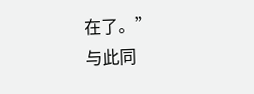在了。”
与此同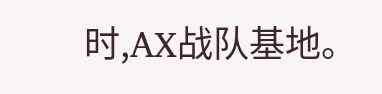时,AX战队基地。